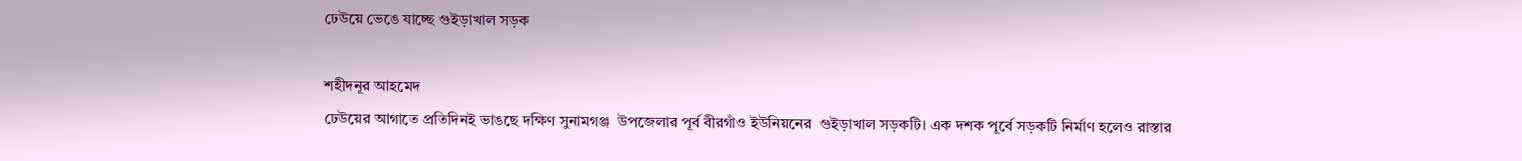ঢেউয়ে ভেঙে যাচ্ছে গুইড়াখাল সড়ক

শহীদনূর আহমেদ
ঢেউয়ের আগাতে প্রতিদিনই ভাঙছে দক্ষিণ সুনামগঞ্জ  উপজেলার পূর্ব বীরগাঁও ইউনিয়নের  গুইড়াখাল সড়কটি। এক দশক পূর্বে সড়কটি নির্মাণ হলেও রাস্তার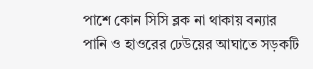পাশে কোন সিসি ব্লক না থাকায় বন্যার পানি ও হাওরের ঢেউয়ের আঘাতে সড়কটি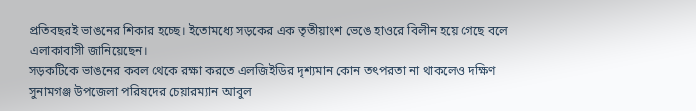প্রতিবছরই ভাঙনের শিকার হচ্ছে। ইতোমধ্যে সড়কের এক তৃতীয়াংশ ভেঙে হাওরে বিলীন হয়ে গেছে বলে এলাকাবাসী জানিয়েছেন।
সড়কটিকে ভাঙনের কবল থেকে রক্ষা করতে এলজিইডির দৃশ্যমান কোন তৎপরতা না থাকলেও দক্ষিণ সুনামগঞ্জ উপজেলা পরিষদের চেয়ারম্যান আবুল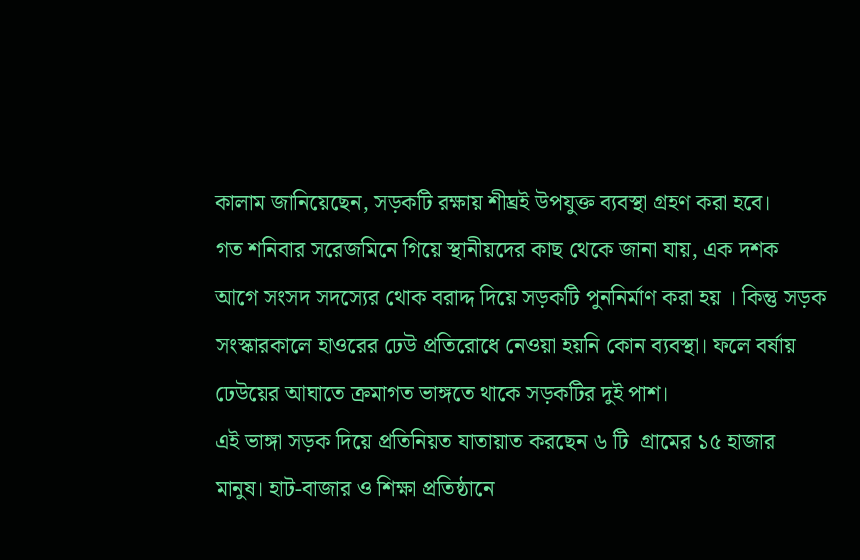কালাম জানিয়েছেন, সড়কটি রক্ষায় শীঘ্রই উপযুক্ত ব্যবস্থা গ্রহণ করা হবে।
গত শনিবার সরেজমিনে গিয়ে স্থানীয়দের কাছ থেকে জানা যায়, এক দশক আগে সংসদ সদস্যের থোক বরাদ্দ দিয়ে সড়কটি পুননির্মাণ করা হয় । কিন্তু সড়ক সংস্কারকালে হাওরের ঢেউ প্রতিরোধে নেওয়া হয়নি কোন ব্যবস্থা। ফলে বর্ষায় ঢেউয়ের আঘাতে ক্রমাগত ভাঙ্গতে থাকে সড়কটির দুই পাশ।
এই ভাঙ্গা সড়ক দিয়ে প্রতিনিয়ত যাতায়াত করছেন ৬ টি  গ্রামের ১৫ হাজার মানুষ। হাট-বাজার ও শিক্ষা প্রতিষ্ঠানে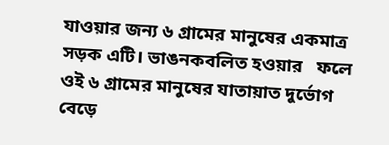যাওয়ার জন্য ৬ গ্রামের মানুষের একমাত্র সড়ক এটি। ভাঙনকবলিত হওয়ার   ফলে ওই ৬ গ্রামের মানুষের যাতায়াত দুর্ভোগ বেড়ে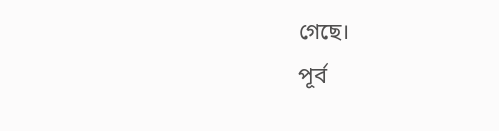গেছে।
পূর্ব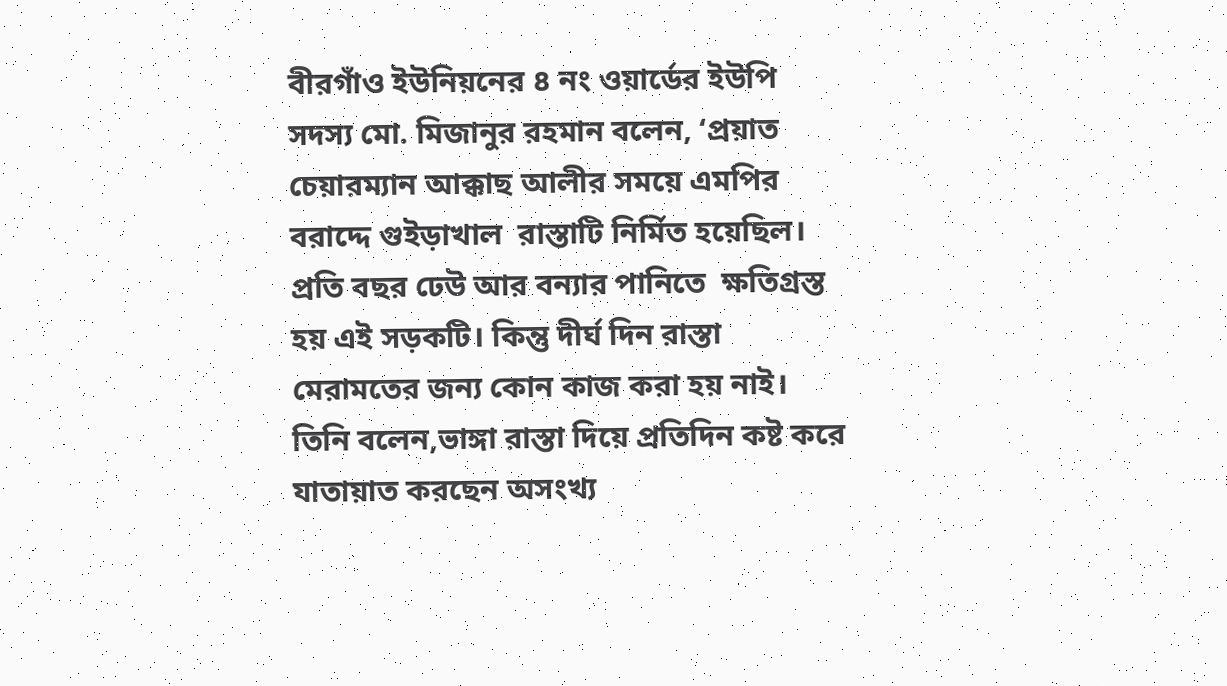বীরগাঁও ইউনিয়নের ৪ নং ওয়ার্ডের ইউপি সদস্য মো. মিজানুর রহমান বলেন, ‘প্রয়াত চেয়ারম্যান আক্কাছ আলীর সময়ে এমপির বরাদ্দে গুইড়াখাল  রাস্তাটি নির্মিত হয়েছিল। প্রতি বছর ঢেউ আর বন্যার পানিতে  ক্ষতিগ্রস্ত হয় এই সড়কটি। কিন্তু দীর্ঘ দিন রাস্তা মেরামতের জন্য কোন কাজ করা হয় নাই। তিনি বলেন,ভাঙ্গা রাস্তা দিয়ে প্রতিদিন কষ্ট করে যাতায়াত করছেন অসংখ্য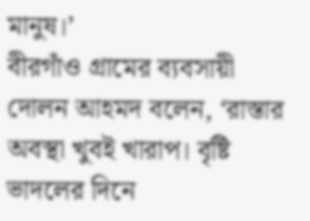মানুষ।’
বীরগাঁও গ্রামের ব্যবসায়ী দোলন আহমদ বলেন, ‘রাস্তার অবস্থা খুবই খারাপ। বৃষ্টি ভাদলের দিনে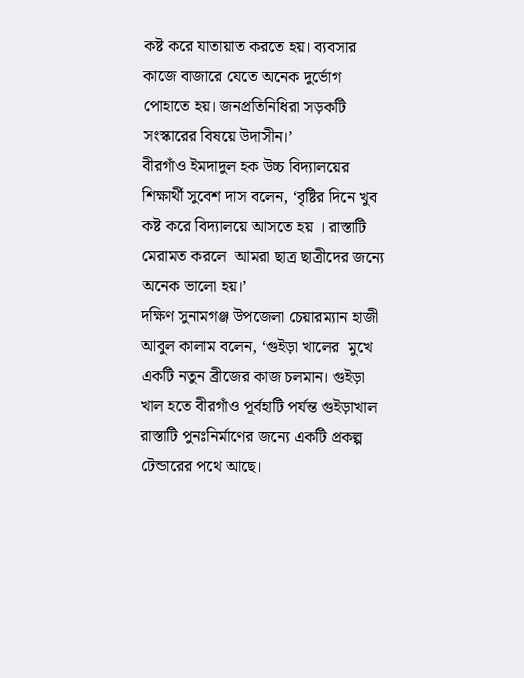কষ্ট করে যাতায়াত করতে হয়। ব্যবসার কাজে বাজারে যেতে অনেক দুর্ভোগ পোহাতে হয়। জনপ্রতিনিধিরা সড়কটি সংস্কারের বিষয়ে উদাসীন।’
বীরগাঁও ইমদাদুল হক উচ্চ বিদ্যালয়ের শিক্ষার্থী সুবেশ দাস বলেন, ‘বৃষ্টির দিনে খুব কষ্ট করে বিদ্যালয়ে আসতে হয় । রাস্তাটি মেরামত করলে  আমরা ছাত্র ছাত্রীদের জন্যে অনেক ভালো হয়।’
দক্ষিণ সুনামগঞ্জ উপজেলা চেয়ারম্যান হাজী আবুল কালাম বলেন, ‘গুইড়া খালের  মুখে একটি নতুন ব্রীজের কাজ চলমান। গুইড়া খাল হতে বীরগাঁও পূর্বহাটি পর্যন্ত গুইড়াখাল রাস্তাটি পুনঃনির্মাণের জন্যে একটি প্রকল্প টেন্ডারের পথে আছে।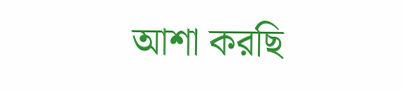আশা করছি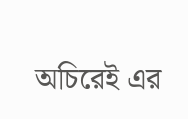অচিরেই এর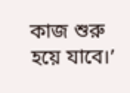কাজ শুরু হয়ে যাবে।’